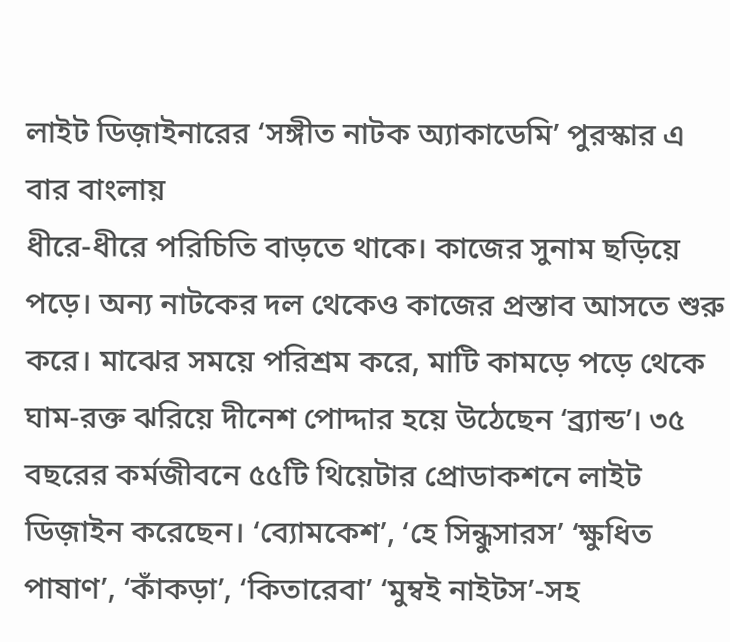লাইট ডিজ়াইনারের ‘সঙ্গীত নাটক অ্যাকাডেমি’ পুরস্কার এ বার বাংলায়
ধীরে-ধীরে পরিচিতি বাড়তে থাকে। কাজের সুনাম ছড়িয়ে পড়ে। অন্য নাটকের দল থেকেও কাজের প্রস্তাব আসতে শুরু করে। মাঝের সময়ে পরিশ্রম করে, মাটি কামড়ে পড়ে থেকে ঘাম-রক্ত ঝরিয়ে দীনেশ পোদ্দার হয়ে উঠেছেন ‘ব্র্যান্ড’। ৩৫ বছরের কর্মজীবনে ৫৫টি থিয়েটার প্রোডাকশনে লাইট ডিজ়াইন করেছেন। ‘ব্যোমকেশ’, ‘হে সিন্ধুসারস’ ‘ক্ষুধিত পাষাণ’, ‘কাঁকড়া’, ‘কিতারেবা’ ‘মুম্বই নাইটস’-সহ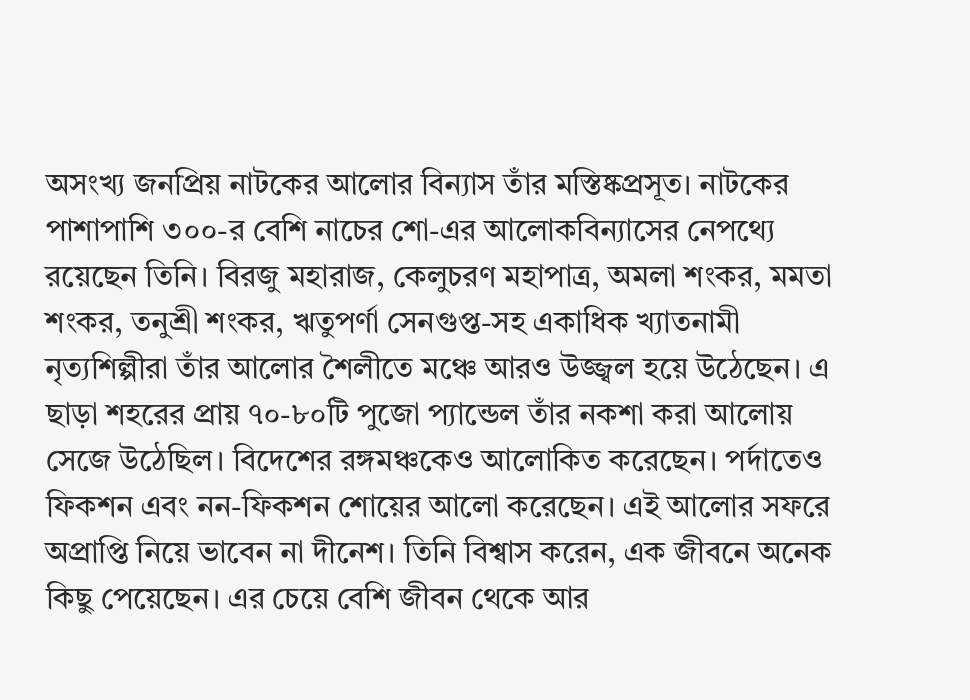অসংখ্য জনপ্রিয় নাটকের আলোর বিন্যাস তাঁর মস্তিষ্কপ্রসূত। নাটকের পাশাপাশি ৩০০-র বেশি নাচের শো-এর আলোকবিন্যাসের নেপথ্যে রয়েছেন তিনি। বিরজু মহারাজ, কেলুচরণ মহাপাত্র, অমলা শংকর, মমতা শংকর, তনুশ্রী শংকর, ঋতুপর্ণা সেনগুপ্ত-সহ একাধিক খ্যাতনামী নৃত্যশিল্পীরা তাঁর আলোর শৈলীতে মঞ্চে আরও উজ্জ্বল হয়ে উঠেছেন। এ ছাড়া শহরের প্রায় ৭০-৮০টি পুজো প্যান্ডেল তাঁর নকশা করা আলোয় সেজে উঠেছিল। বিদেশের রঙ্গমঞ্চকেও আলোকিত করেছেন। পর্দাতেও ফিকশন এবং নন-ফিকশন শোয়ের আলো করেছেন। এই আলোর সফরে অপ্রাপ্তি নিয়ে ভাবেন না দীনেশ। তিনি বিশ্বাস করেন, এক জীবনে অনেক কিছু পেয়েছেন। এর চেয়ে বেশি জীবন থেকে আর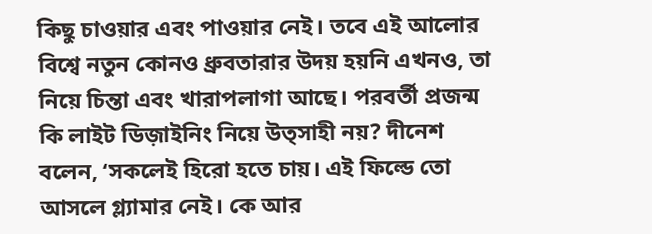কিছু চাওয়ার এবং পাওয়ার নেই। তবে এই আলোর বিশ্বে নতুন কোনও ধ্রুবতারার উদয় হয়নি এখনও, তা নিয়ে চিন্তা এবং খারাপলাগা আছে। পরবর্তী প্রজন্ম কি লাইট ডিজ়াইনিং নিয়ে উত্সাহী নয়? দীনেশ বলেন, ‘সকলেই হিরো হতে চায়। এই ফিল্ডে তো আসলে গ্ল্যামার নেই। কে আর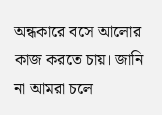অন্ধকারে বসে আলোর কাজ করতে চায়। জানি না আমরা চলে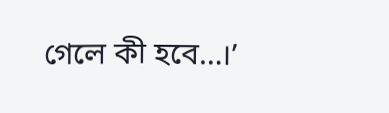গেলে কী হবে…।’